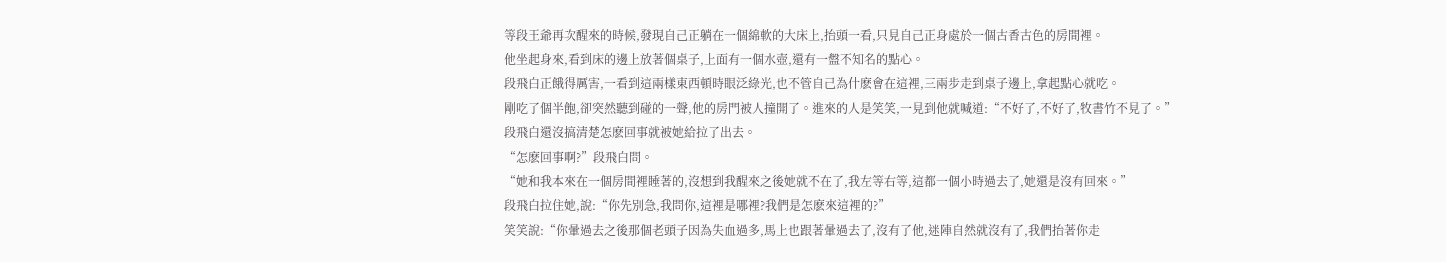等段王爺再次醒來的時候,發現自己正躺在一個綿軟的大床上,抬頭一看,只見自己正身處於一個古香古色的房間裡。
他坐起身來,看到床的邊上放著個桌子,上面有一個水壺,還有一盤不知名的點心。
段飛白正餓得厲害,一看到這兩樣東西頓時眼泛綠光,也不管自己為什麽會在這裡,三兩步走到桌子邊上,拿起點心就吃。
剛吃了個半飽,卻突然聽到碰的一聲,他的房門被人撞開了。進來的人是笑笑,一見到他就喊道:“不好了,不好了,牧書竹不見了。”
段飛白還沒搞清楚怎麽回事就被她給拉了出去。
“怎麽回事啊?”段飛白問。
“她和我本來在一個房間裡睡著的,沒想到我醒來之後她就不在了,我左等右等,這都一個小時過去了,她還是沒有回來。”
段飛白拉住她,說:“你先別急,我問你,這裡是哪裡?我們是怎麽來這裡的?”
笑笑說:“你暈過去之後那個老頭子因為失血過多,馬上也跟著暈過去了,沒有了他,迷陣自然就沒有了,我們抬著你走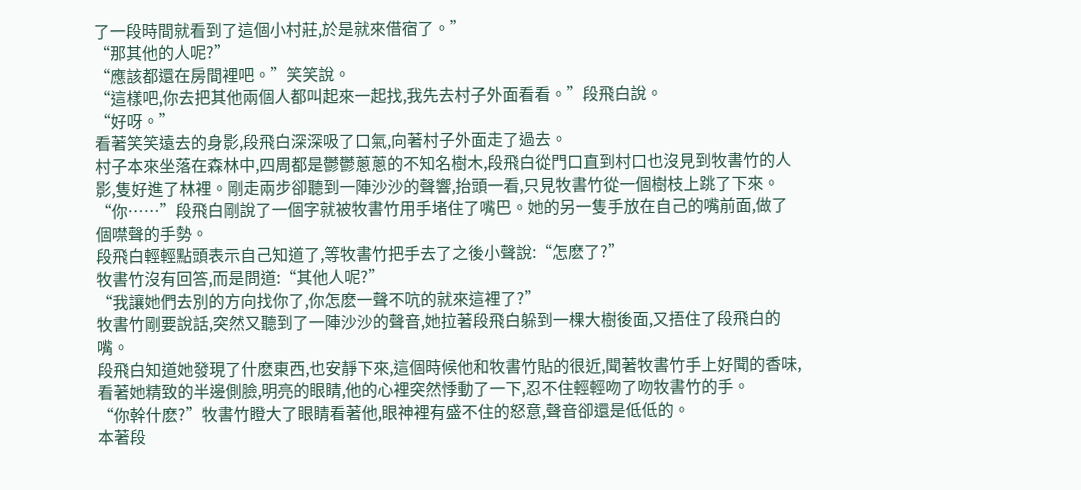了一段時間就看到了這個小村莊,於是就來借宿了。”
“那其他的人呢?”
“應該都還在房間裡吧。”笑笑說。
“這樣吧,你去把其他兩個人都叫起來一起找,我先去村子外面看看。”段飛白說。
“好呀。”
看著笑笑遠去的身影,段飛白深深吸了口氣,向著村子外面走了過去。
村子本來坐落在森林中,四周都是鬱鬱蔥蔥的不知名樹木,段飛白從門口直到村口也沒見到牧書竹的人影,隻好進了林裡。剛走兩步卻聽到一陣沙沙的聲響,抬頭一看,只見牧書竹從一個樹枝上跳了下來。
“你……”段飛白剛說了一個字就被牧書竹用手堵住了嘴巴。她的另一隻手放在自己的嘴前面,做了個噤聲的手勢。
段飛白輕輕點頭表示自己知道了,等牧書竹把手去了之後小聲說:“怎麽了?”
牧書竹沒有回答,而是問道:“其他人呢?”
“我讓她們去別的方向找你了,你怎麽一聲不吭的就來這裡了?”
牧書竹剛要說話,突然又聽到了一陣沙沙的聲音,她拉著段飛白躲到一棵大樹後面,又捂住了段飛白的嘴。
段飛白知道她發現了什麽東西,也安靜下來,這個時候他和牧書竹貼的很近,聞著牧書竹手上好聞的香味,看著她精致的半邊側臉,明亮的眼睛,他的心裡突然悸動了一下,忍不住輕輕吻了吻牧書竹的手。
“你幹什麽?”牧書竹瞪大了眼睛看著他,眼神裡有盛不住的怒意,聲音卻還是低低的。
本著段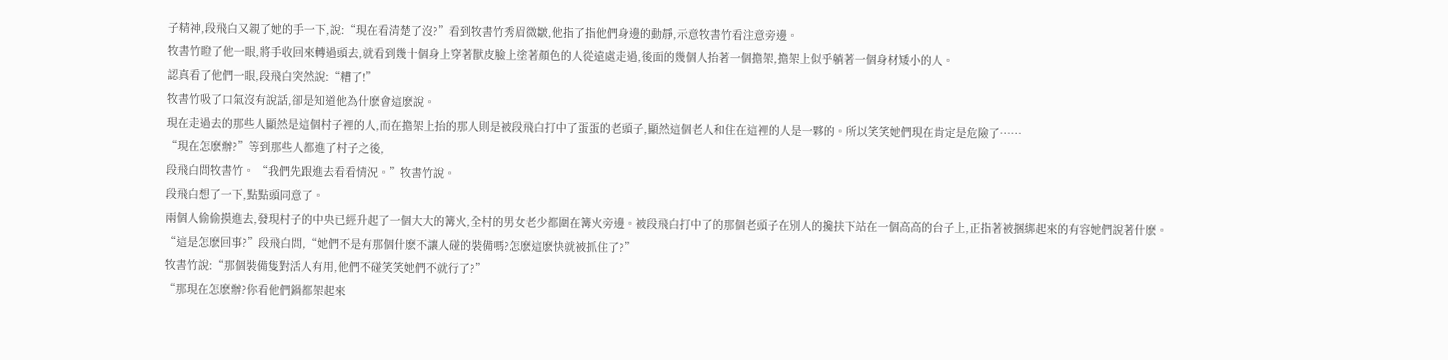子精神,段飛白又親了她的手一下,說:“現在看清楚了沒?”看到牧書竹秀眉微皺,他指了指他們身邊的動靜,示意牧書竹看注意旁邊。
牧書竹瞪了他一眼,將手收回來轉過頭去,就看到幾十個身上穿著獸皮臉上塗著顏色的人從遠處走過,後面的幾個人抬著一個擔架,擔架上似乎躺著一個身材矮小的人。
認真看了他們一眼,段飛白突然說:“糟了!”
牧書竹吸了口氣沒有說話,卻是知道他為什麽會這麽說。
現在走過去的那些人顯然是這個村子裡的人,而在擔架上抬的那人則是被段飛白打中了蛋蛋的老頭子,顯然這個老人和住在這裡的人是一夥的。所以笑笑她們現在肯定是危險了……
“現在怎麽辦?”等到那些人都進了村子之後,
段飛白問牧書竹。 “我們先跟進去看看情況。”牧書竹說。
段飛白想了一下,點點頭同意了。
兩個人偷偷摸進去,發現村子的中央已經升起了一個大大的篝火,全村的男女老少都圍在篝火旁邊。被段飛白打中了的那個老頭子在別人的攙扶下站在一個高高的台子上,正指著被捆綁起來的有容她們說著什麽。
“這是怎麽回事?”段飛白問,“她們不是有那個什麽不讓人碰的裝備嗎?怎麽這麽快就被抓住了?”
牧書竹說:“那個裝備隻對活人有用,他們不碰笑笑她們不就行了?”
“那現在怎麽辦?你看他們鍋都架起來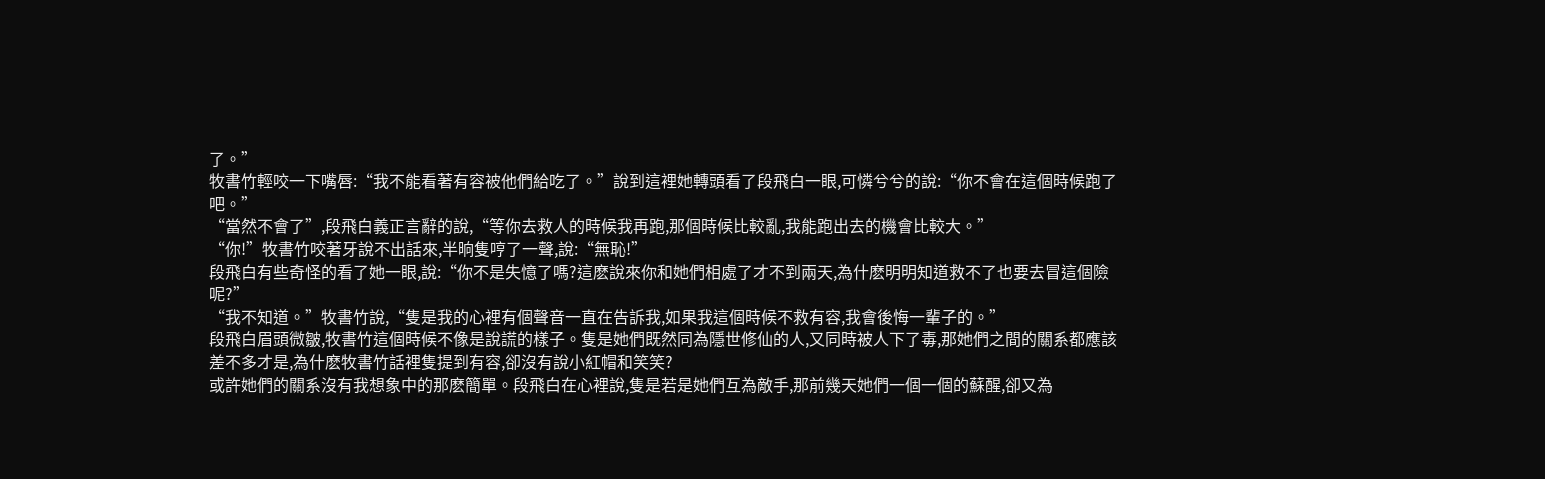了。”
牧書竹輕咬一下嘴唇:“我不能看著有容被他們給吃了。”說到這裡她轉頭看了段飛白一眼,可憐兮兮的說:“你不會在這個時候跑了吧。”
“當然不會了”,段飛白義正言辭的說,“等你去救人的時候我再跑,那個時候比較亂,我能跑出去的機會比較大。”
“你!”牧書竹咬著牙說不出話來,半晌隻哼了一聲,說:“無恥!”
段飛白有些奇怪的看了她一眼,說:“你不是失憶了嗎?這麽說來你和她們相處了才不到兩天,為什麽明明知道救不了也要去冒這個險呢?”
“我不知道。”牧書竹說,“隻是我的心裡有個聲音一直在告訴我,如果我這個時候不救有容,我會後悔一輩子的。”
段飛白眉頭微皺,牧書竹這個時候不像是說謊的樣子。隻是她們既然同為隱世修仙的人,又同時被人下了毒,那她們之間的關系都應該差不多才是,為什麽牧書竹話裡隻提到有容,卻沒有說小紅帽和笑笑?
或許她們的關系沒有我想象中的那麽簡單。段飛白在心裡說,隻是若是她們互為敵手,那前幾天她們一個一個的蘇醒,卻又為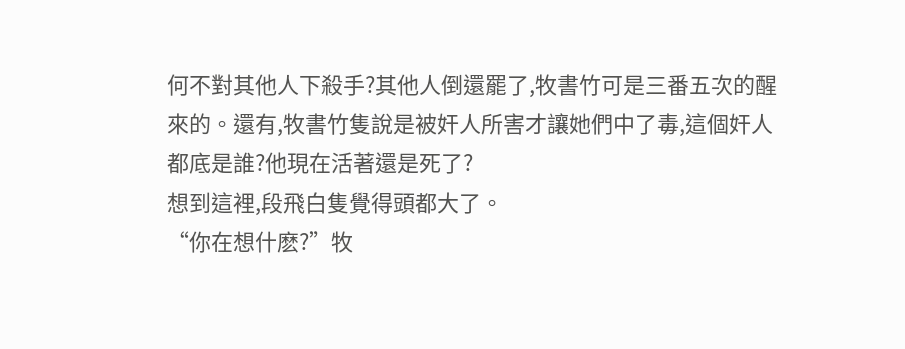何不對其他人下殺手?其他人倒還罷了,牧書竹可是三番五次的醒來的。還有,牧書竹隻說是被奸人所害才讓她們中了毒,這個奸人都底是誰?他現在活著還是死了?
想到這裡,段飛白隻覺得頭都大了。
“你在想什麽?”牧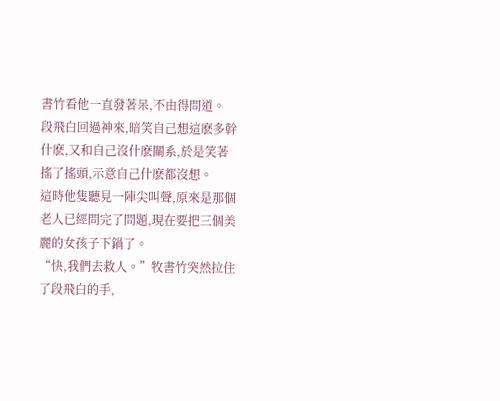書竹看他一直發著呆,不由得問道。
段飛白回過神來,暗笑自己想這麽多幹什麽,又和自己沒什麽關系,於是笑著搖了搖頭,示意自己什麽都沒想。
這時他隻聽見一陣尖叫聲,原來是那個老人已經問完了問題,現在要把三個美麗的女孩子下鍋了。
“快,我們去救人。”牧書竹突然拉住了段飛白的手,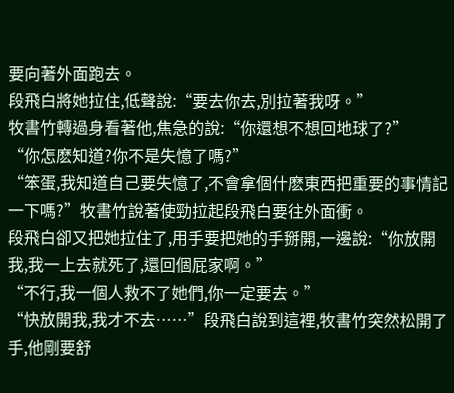要向著外面跑去。
段飛白將她拉住,低聲說:“要去你去,別拉著我呀。”
牧書竹轉過身看著他,焦急的說:“你還想不想回地球了?”
“你怎麽知道?你不是失憶了嗎?”
“笨蛋,我知道自己要失憶了,不會拿個什麽東西把重要的事情記一下嗎?”牧書竹說著使勁拉起段飛白要往外面衝。
段飛白卻又把她拉住了,用手要把她的手掰開,一邊說:“你放開我,我一上去就死了,還回個屁家啊。”
“不行,我一個人救不了她們,你一定要去。”
“快放開我,我才不去……”段飛白說到這裡,牧書竹突然松開了手,他剛要舒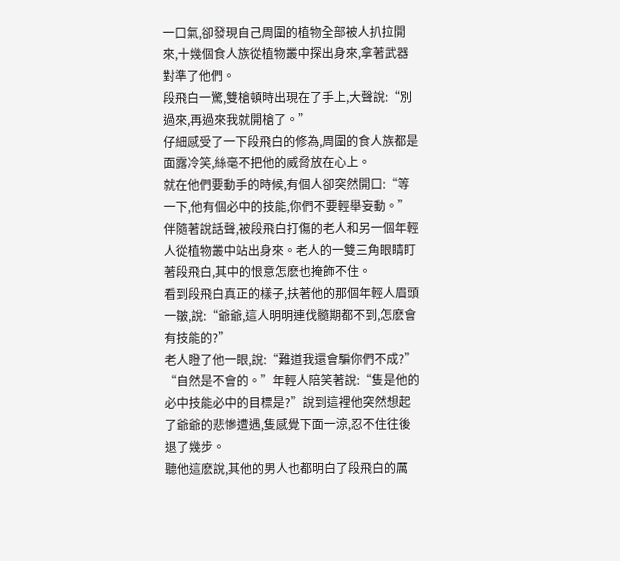一口氣,卻發現自己周圍的植物全部被人扒拉開來,十幾個食人族從植物叢中探出身來,拿著武器對準了他們。
段飛白一驚,雙槍頓時出現在了手上,大聲說:“別過來,再過來我就開槍了。”
仔細感受了一下段飛白的修為,周圍的食人族都是面露冷笑,絲毫不把他的威脅放在心上。
就在他們要動手的時候,有個人卻突然開口:“等一下,他有個必中的技能,你們不要輕舉妄動。”
伴隨著說話聲,被段飛白打傷的老人和另一個年輕人從植物叢中站出身來。老人的一雙三角眼睛盯著段飛白,其中的恨意怎麽也掩飾不住。
看到段飛白真正的樣子,扶著他的那個年輕人眉頭一皺,說:“爺爺,這人明明連伐髓期都不到,怎麽會有技能的?”
老人瞪了他一眼,說:“難道我還會騙你們不成?”
“自然是不會的。”年輕人陪笑著說:“隻是他的必中技能必中的目標是?”說到這裡他突然想起了爺爺的悲慘遭遇,隻感覺下面一涼,忍不住往後退了幾步。
聽他這麽說,其他的男人也都明白了段飛白的厲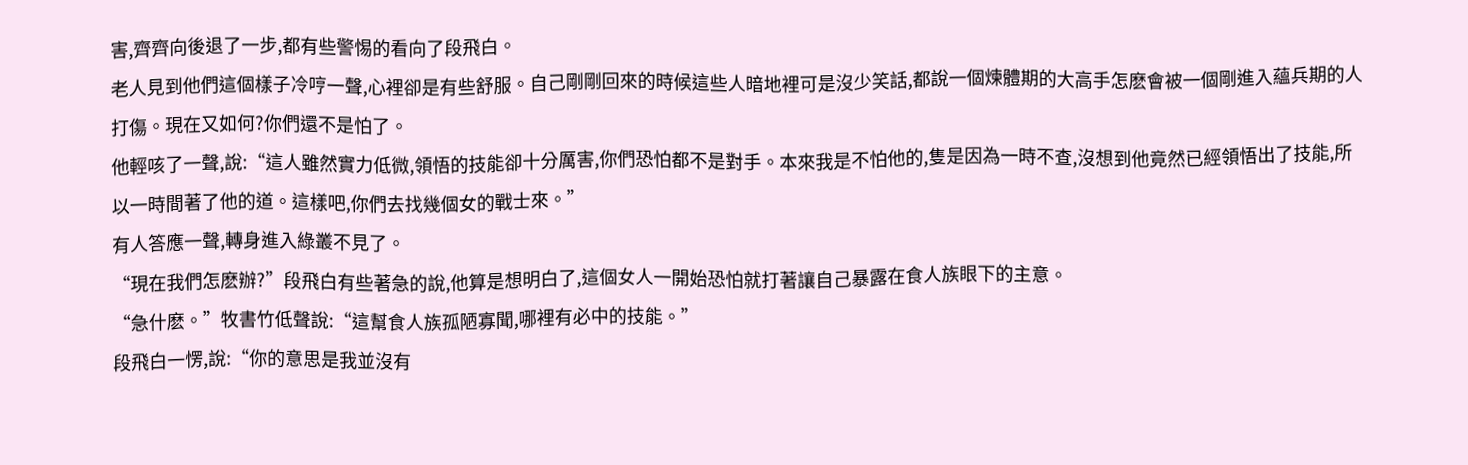害,齊齊向後退了一步,都有些警惕的看向了段飛白。
老人見到他們這個樣子冷哼一聲,心裡卻是有些舒服。自己剛剛回來的時候這些人暗地裡可是沒少笑話,都說一個煉體期的大高手怎麽會被一個剛進入蘊兵期的人打傷。現在又如何?你們還不是怕了。
他輕咳了一聲,說:“這人雖然實力低微,領悟的技能卻十分厲害,你們恐怕都不是對手。本來我是不怕他的,隻是因為一時不查,沒想到他竟然已經領悟出了技能,所以一時間著了他的道。這樣吧,你們去找幾個女的戰士來。”
有人答應一聲,轉身進入綠叢不見了。
“現在我們怎麽辦?”段飛白有些著急的說,他算是想明白了,這個女人一開始恐怕就打著讓自己暴露在食人族眼下的主意。
“急什麽。”牧書竹低聲說:“這幫食人族孤陋寡聞,哪裡有必中的技能。”
段飛白一愣,說:“你的意思是我並沒有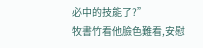必中的技能了?”
牧書竹看他臉色難看,安慰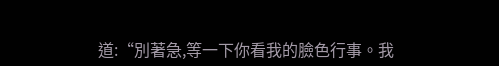道:“別著急,等一下你看我的臉色行事。我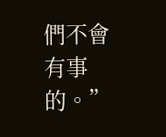們不會有事的。”